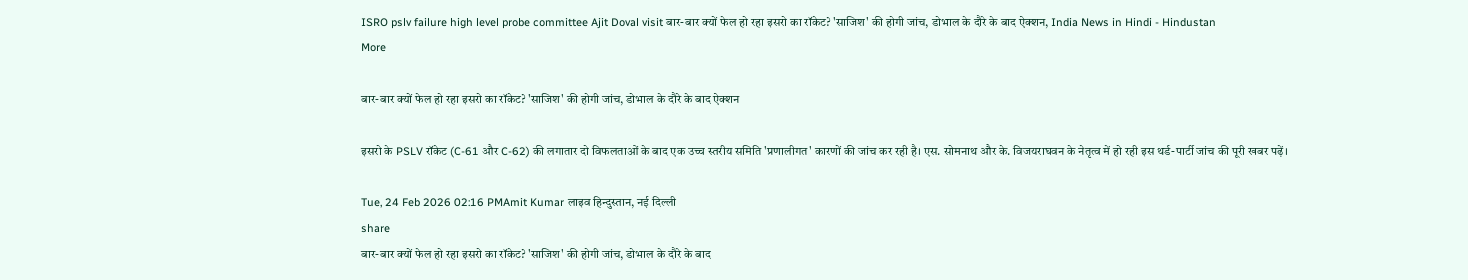ISRO pslv failure high level probe committee Ajit Doval visit बार-बार क्यों फेल हो रहा इसरो का रॉकेट? 'साजिश' की होगी जांच, डोभाल के दौरे के बाद ऐक्शन, India News in Hindi - Hindustan
More

बार-बार क्यों फेल हो रहा इसरो का रॉकेट? 'साजिश' की होगी जांच, डोभाल के दौरे के बाद ऐक्शन

इसरो के PSLV रॉकेट (C-61 और C-62) की लगातार दो विफलताओं के बाद एक उच्च स्तरीय समिति 'प्रणालीगत' कारणों की जांच कर रही है। एस. सोमनाथ और के. विजयराघवन के नेतृत्व में हो रही इस थर्ड-पार्टी जांच की पूरी खबर पढ़ें।

Tue, 24 Feb 2026 02:16 PMAmit Kumar लाइव हिन्दुस्तान, नई दिल्ली
share
बार-बार क्यों फेल हो रहा इसरो का रॉकेट? 'साजिश' की होगी जांच, डोभाल के दौरे के बाद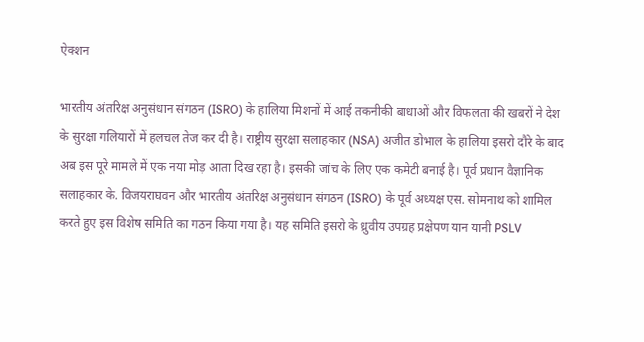ऐक्शन

भारतीय अंतरिक्ष अनुसंधान संगठन (ISRO) के हालिया मिशनों में आई तकनीकी बाधाओं और विफलता की खबरों ने देश के सुरक्षा गलियारों में हलचल तेज कर दी है। राष्ट्रीय सुरक्षा सलाहकार (NSA) अजीत डोभाल के हालिया इसरो दौरे के बाद अब इस पूरे मामले में एक नया मोड़ आता दिख रहा है। इसकी जांच के लिए एक कमेटी बनाई है। पूर्व प्रधान वैज्ञानिक सलाहकार के. विजयराघवन और भारतीय अंतरिक्ष अनुसंधान संगठन (ISRO) के पूर्व अध्यक्ष एस. सोमनाथ को शामिल करते हुए इस विशेष समिति का गठन किया गया है। यह समिति इसरो के ध्रुवीय उपग्रह प्रक्षेपण यान यानी PSLV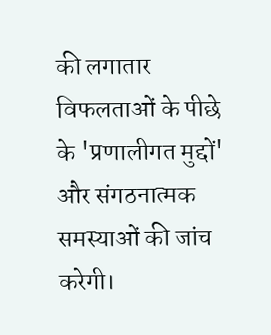की लगातार विफलताओं के पीछे के 'प्रणालीगत मुद्दों' और संगठनात्मक समस्याओं की जांच करेगी।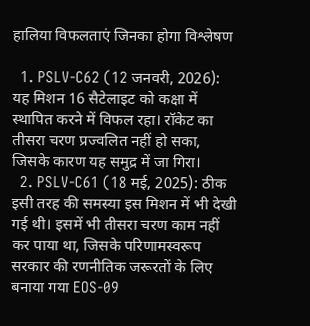हालिया विफलताएं जिनका होगा विश्लेषण

  1. PSLV-C62 (12 जनवरी, 2026): यह मिशन 16 सैटेलाइट को कक्षा में स्थापित करने में विफल रहा। रॉकेट का तीसरा चरण प्रज्वलित नहीं हो सका, जिसके कारण यह समुद्र में जा गिरा।
  2. PSLV-C61 (18 मई, 2025): ठीक इसी तरह की समस्या इस मिशन में भी देखी गई थी। इसमें भी तीसरा चरण काम नहीं कर पाया था, जिसके परिणामस्वरूप सरकार की रणनीतिक जरूरतों के लिए बनाया गया EOS-09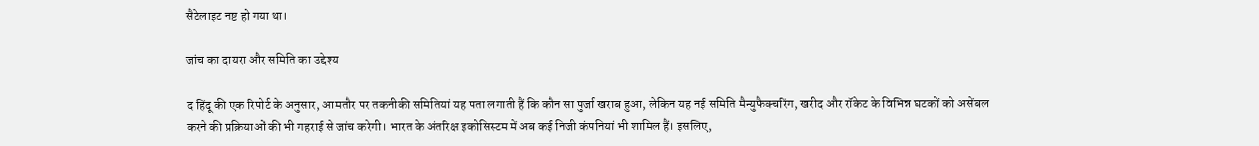सैटेलाइट नष्ट हो गया था।

जांच का दायरा और समिति का उद्देश्य

द हिंदू की एक रिपोर्ट के अनुसार, आमतौर पर तकनीकी समितियां यह पता लगाती हैं कि कौन सा पुर्जा खराब हुआ, लेकिन यह नई समिति मैन्युफैक्चरिंग, खरीद और रॉकेट के विभिन्न घटकों को असेंबल करने की प्रक्रियाओं की भी गहराई से जांच करेगी। भारत के अंतरिक्ष इकोसिस्टम में अब कई निजी कंपनियां भी शामिल हैं। इसलिए,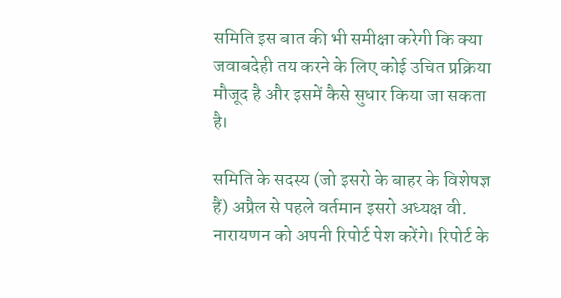समिति इस बात की भी समीक्षा करेगी कि क्या जवाबदेही तय करने के लिए कोई उचित प्रक्रिया मौजूद है और इसमें कैसे सुधार किया जा सकता है।

समिति के सदस्य (जो इसरो के बाहर के विशेषज्ञ हैं) अप्रैल से पहले वर्तमान इसरो अध्यक्ष वी. नारायणन को अपनी रिपोर्ट पेश करेंगे। रिपोर्ट के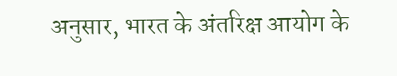अनुसार, भारत के अंतरिक्ष आयोग के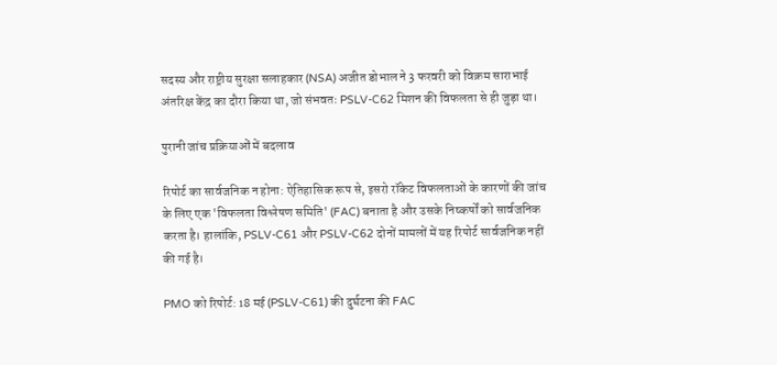सदस्य और राष्ट्रीय सुरक्षा सलाहकार (NSA) अजीत डोभाल ने 3 फरवरी को विक्रम साराभाई अंतरिक्ष केंद्र का दौरा किया था, जो संभवतः PSLV-C62 मिशन की विफलता से ही जुड़ा था।

पुरानी जांच प्रक्रियाओं में बदलाव

रिपोर्ट का सार्वजनिक न होना: ऐतिहासिक रूप से, इसरो रॉकेट विफलताओं के कारणों की जांच के लिए एक 'विफलता विश्लेषण समिति' (FAC) बनाता है और उसके निष्कर्षों को सार्वजनिक करता है। हालांकि, PSLV-C61 और PSLV-C62 दोनों मामलों में यह रिपोर्ट सार्वजनिक नहीं की गई है।

PMO को रिपोर्ट: 18 मई (PSLV-C61) की दुर्घटना की FAC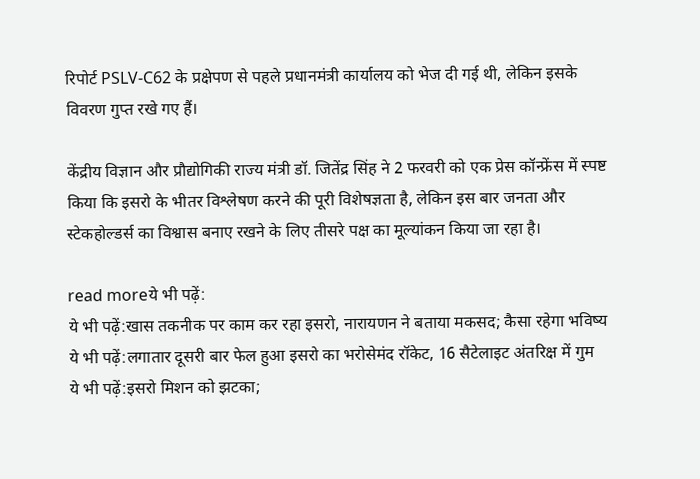रिपोर्ट PSLV-C62 के प्रक्षेपण से पहले प्रधानमंत्री कार्यालय को भेज दी गई थी, लेकिन इसके विवरण गुप्त रखे गए हैं।

केंद्रीय विज्ञान और प्रौद्योगिकी राज्य मंत्री डॉ. जितेंद्र सिंह ने 2 फरवरी को एक प्रेस कॉन्फ्रेंस में स्पष्ट किया कि इसरो के भीतर विश्लेषण करने की पूरी विशेषज्ञता है, लेकिन इस बार जनता और स्टेकहोल्डर्स का विश्वास बनाए रखने के लिए तीसरे पक्ष का मूल्यांकन किया जा रहा है।

read moreये भी पढ़ें:
ये भी पढ़ें:खास तकनीक पर काम कर रहा इसरो, नारायणन ने बताया मकसद; कैसा रहेगा भविष्य
ये भी पढ़ें:लगातार दूसरी बार फेल हुआ इसरो का भरोसेमंद रॉकेट, 16 सैटेलाइट अंतरिक्ष में गुम
ये भी पढ़ें:इसरो मिशन को झटका;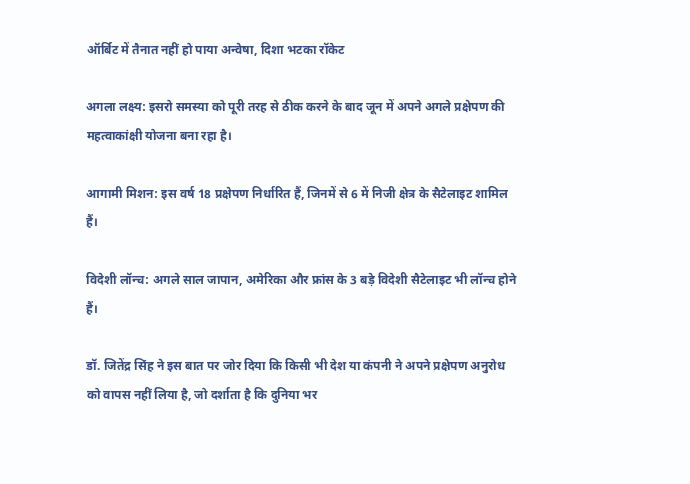ऑर्बिट में तैनात नहीं हो पाया अन्वेषा, दिशा भटका रॉकेट

अगला लक्ष्य: इसरो समस्या को पूरी तरह से ठीक करने के बाद जून में अपने अगले प्रक्षेपण की महत्वाकांक्षी योजना बना रहा है।

आगामी मिशन: इस वर्ष 18 प्रक्षेपण निर्धारित हैं, जिनमें से 6 में निजी क्षेत्र के सैटेलाइट शामिल हैं।

विदेशी लॉन्च: अगले साल जापान, अमेरिका और फ्रांस के 3 बड़े विदेशी सैटेलाइट भी लॉन्च होने हैं।

डॉ. जितेंद्र सिंह ने इस बात पर जोर दिया कि किसी भी देश या कंपनी ने अपने प्रक्षेपण अनुरोध को वापस नहीं लिया है, जो दर्शाता है कि दुनिया भर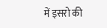में इसरो की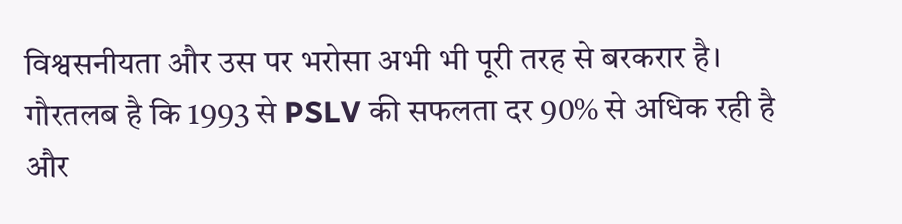विश्वसनीयता और उस पर भरोसा अभी भी पूरी तरह से बरकरार है। गौरतलब है कि 1993 से PSLV की सफलता दर 90% से अधिक रही है और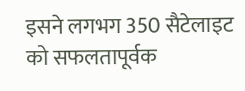इसने लगभग 350 सैटेलाइट को सफलतापूर्वक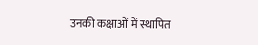उनकी कक्षाओं में स्थापित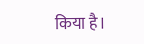किया है।